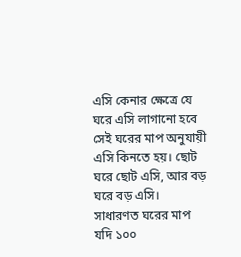এসি কেনার ক্ষেত্রে যে ঘরে এসি লাগানো হবে সেই ঘরের মাপ অনুযায়ী এসি কিনতে হয়। ছোট ঘরে ছোট এসি, আর বড় ঘরে বড় এসি।
সাধারণত ঘরের মাপ যদি ১০০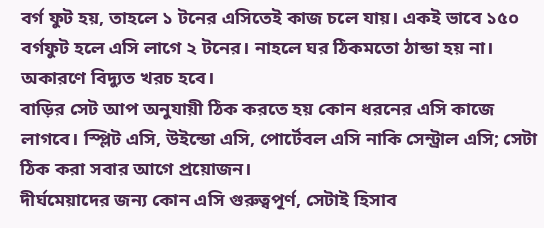বর্গ ফুট হয়, তাহলে ১ টনের এসিতেই কাজ চলে যায়। একই ভাবে ১৫০ বর্গফুট হলে এসি লাগে ২ টনের। নাহলে ঘর ঠিকমতো ঠান্ডা হয় না। অকারণে বিদ্যুত খরচ হবে।
বাড়ির সেট আপ অনুযায়ী ঠিক করতে হয় কোন ধরনের এসি কাজে লাগবে। স্প্লিট এসি, উইন্ডো এসি, পোর্টেবল এসি নাকি সেন্ট্রাল এসি; সেটা ঠিক করা সবার আগে প্রয়োজন।
দীর্ঘমেয়াদের জন্য কোন এসি গুরুত্বপূর্ণ, সেটাই হিসাব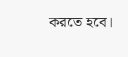করতে হবে।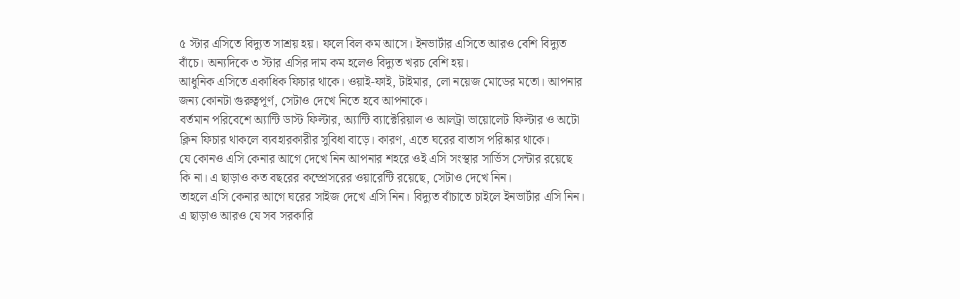৫ স্টার এসিতে বিদ্যুত সাশ্রয় হয়। ফলে বিল কম আসে। ইনভার্টার এসিতে আরও বেশি বিদ্যুত বাঁচে। অন্যদিকে ৩ স্টার এসির দাম কম হলেও বিদ্যুত খরচ বেশি হয়।
আধুনিক এসিতে একাধিক ফিচার থাকে। ওয়াই-ফাই, টাইমার, লো নয়েজ মোডের মতো। আপনার জন্য কোনটা গুরুত্বপূর্ণ, সেটাও দেখে নিতে হবে আপনাকে।
বর্তমান পরিবেশে অ্যান্টি ডাস্ট ফিল্টার, অ্যান্টি ব্যাক্টেরিয়াল ও আলট্রা ভায়োলেট ফিল্টার ও অটো ক্লিন ফিচার থাকলে ব্যবহারকারীর সুবিধা বাড়ে। কারণ, এতে ঘরের বাতাস পরিষ্কার থাকে।
যে কোনও এসি কেনার আগে দেখে নিন আপনার শহরে ওই এসি সংস্থার সার্ভিস সেন্টার রয়েছে কি না। এ ছাড়াও কত বছরের কম্প্রেসরের ওয়ারেন্টি রয়েছে, সেটাও দেখে নিন।
তাহলে এসি কেনার আগে ঘরের সাইজ দেখে এসি নিন। বিদ্যুত বাঁচাতে চাইলে ইনভার্টার এসি নিন।
এ ছাড়াও আরও যে সব সরকারি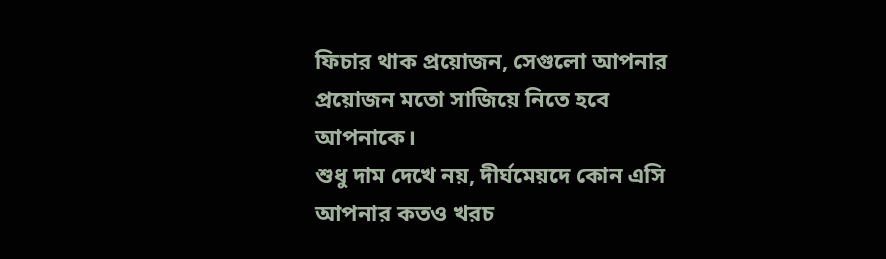ফিচার থাক প্রয়োজন, সেগুলো আপনার প্রয়োজন মতো সাজিয়ে নিতে হবে আপনাকে।
শুধু দাম দেখে নয়, দীর্ঘমেয়দে কোন এসি আপনার কতও খরচ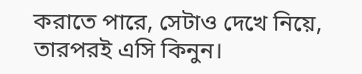করাতে পারে, সেটাও দেখে নিয়ে, তারপরই এসি কিনুন।